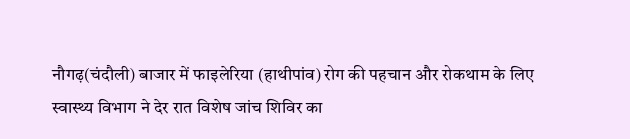नौगढ़(चंदौली) बाजार में फाइलेरिया (हाथीपांव) रोग की पहचान और रोकथाम के लिए स्वास्थ्य विभाग ने देर रात विशेष जांच शिविर का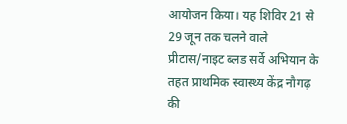आयोजन किया। यह शिविर 21 से 29 जून तक चलने वाले प्रीटास/नाइट ब्लड सर्वे अभियान के तहत प्राथमिक स्वास्थ्य केंद्र नौगढ़ की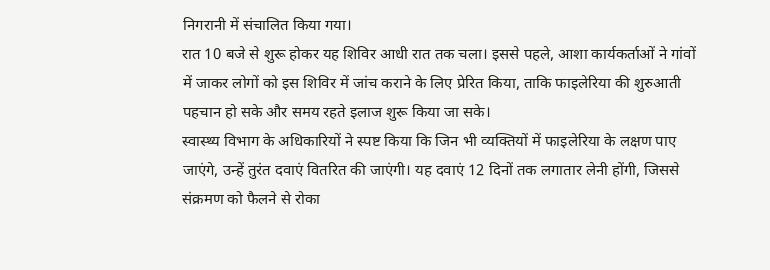निगरानी में संचालित किया गया।
रात 10 बजे से शुरू होकर यह शिविर आधी रात तक चला। इससे पहले, आशा कार्यकर्ताओं ने गांवों में जाकर लोगों को इस शिविर में जांच कराने के लिए प्रेरित किया, ताकि फाइलेरिया की शुरुआती पहचान हो सके और समय रहते इलाज शुरू किया जा सके।
स्वास्थ्य विभाग के अधिकारियों ने स्पष्ट किया कि जिन भी व्यक्तियों में फाइलेरिया के लक्षण पाए जाएंगे, उन्हें तुरंत दवाएं वितरित की जाएंगी। यह दवाएं 12 दिनों तक लगातार लेनी होंगी, जिससे संक्रमण को फैलने से रोका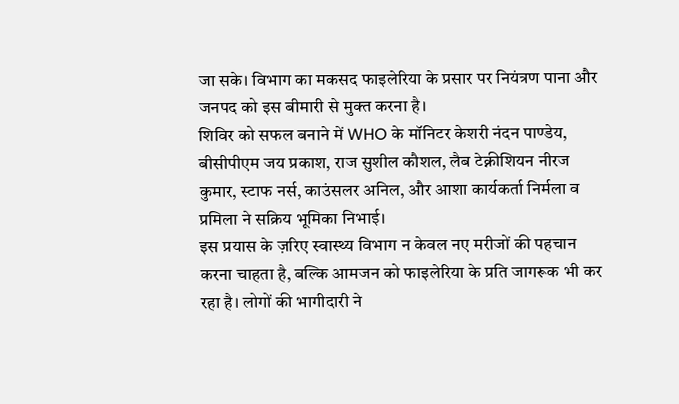जा सके। विभाग का मकसद फाइलेरिया के प्रसार पर नियंत्रण पाना और जनपद को इस बीमारी से मुक्त करना है।
शिविर को सफल बनाने में WHO के मॉनिटर केशरी नंदन पाण्डेय, बीसीपीएम जय प्रकाश, राज सुशील कौशल, लैब टेक्नीशियन नीरज कुमार, स्टाफ नर्स, काउंसलर अनिल, और आशा कार्यकर्ता निर्मला व प्रमिला ने सक्रिय भूमिका निभाई।
इस प्रयास के ज़रिए स्वास्थ्य विभाग न केवल नए मरीजों की पहचान करना चाहता है, बल्कि आमजन को फाइलेरिया के प्रति जागरूक भी कर रहा है। लोगों की भागीदारी ने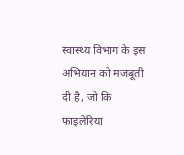स्वास्थ्य विभाग के इस अभियान को मजबूती दी है, जो कि फाइलेरिया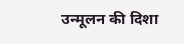उन्मूलन की दिशा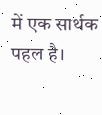में एक सार्थक पहल है।